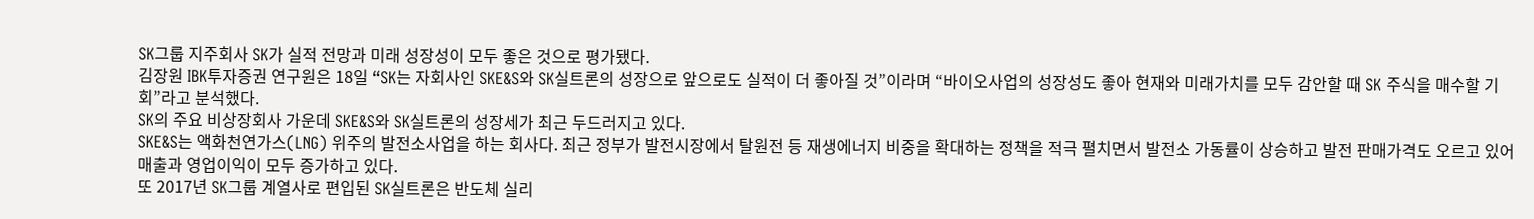SK그룹 지주회사 SK가 실적 전망과 미래 성장성이 모두 좋은 것으로 평가됐다.
김장원 IBK투자증권 연구원은 18일 “SK는 자회사인 SKE&S와 SK실트론의 성장으로 앞으로도 실적이 더 좋아질 것”이라며 “바이오사업의 성장성도 좋아 현재와 미래가치를 모두 감안할 때 SK 주식을 매수할 기회”라고 분석했다.
SK의 주요 비상장회사 가운데 SKE&S와 SK실트론의 성장세가 최근 두드러지고 있다.
SKE&S는 액화천연가스(LNG) 위주의 발전소사업을 하는 회사다. 최근 정부가 발전시장에서 탈원전 등 재생에너지 비중을 확대하는 정책을 적극 펼치면서 발전소 가동률이 상승하고 발전 판매가격도 오르고 있어 매출과 영업이익이 모두 증가하고 있다.
또 2017년 SK그룹 계열사로 편입된 SK실트론은 반도체 실리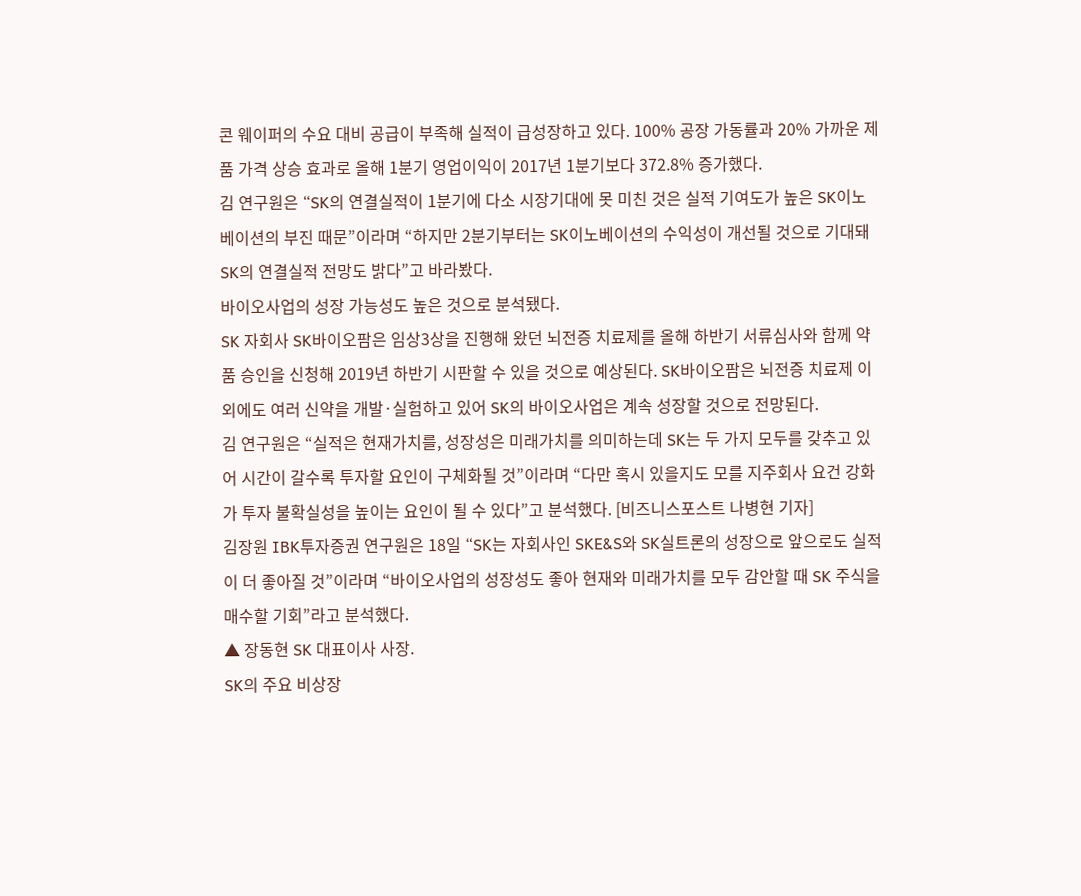콘 웨이퍼의 수요 대비 공급이 부족해 실적이 급성장하고 있다. 100% 공장 가동률과 20% 가까운 제품 가격 상승 효과로 올해 1분기 영업이익이 2017년 1분기보다 372.8% 증가했다.
김 연구원은 “SK의 연결실적이 1분기에 다소 시장기대에 못 미친 것은 실적 기여도가 높은 SK이노베이션의 부진 때문”이라며 “하지만 2분기부터는 SK이노베이션의 수익성이 개선될 것으로 기대돼 SK의 연결실적 전망도 밝다”고 바라봤다.
바이오사업의 성장 가능성도 높은 것으로 분석됐다.
SK 자회사 SK바이오팜은 임상3상을 진행해 왔던 뇌전증 치료제를 올해 하반기 서류심사와 함께 약품 승인을 신청해 2019년 하반기 시판할 수 있을 것으로 예상된다. SK바이오팜은 뇌전증 치료제 이외에도 여러 신약을 개발·실험하고 있어 SK의 바이오사업은 계속 성장할 것으로 전망된다.
김 연구원은 “실적은 현재가치를, 성장성은 미래가치를 의미하는데 SK는 두 가지 모두를 갖추고 있어 시간이 갈수록 투자할 요인이 구체화될 것”이라며 “다만 혹시 있을지도 모를 지주회사 요건 강화가 투자 불확실성을 높이는 요인이 될 수 있다”고 분석했다. [비즈니스포스트 나병현 기자]
김장원 IBK투자증권 연구원은 18일 “SK는 자회사인 SKE&S와 SK실트론의 성장으로 앞으로도 실적이 더 좋아질 것”이라며 “바이오사업의 성장성도 좋아 현재와 미래가치를 모두 감안할 때 SK 주식을 매수할 기회”라고 분석했다.
▲ 장동현 SK 대표이사 사장.
SK의 주요 비상장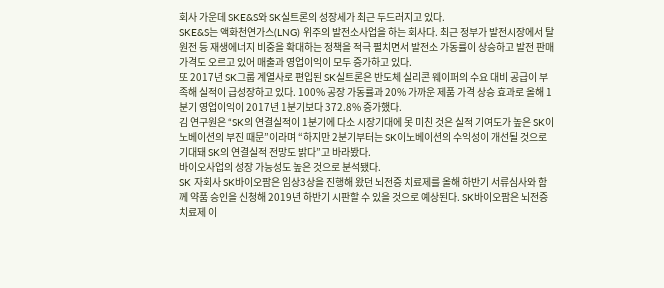회사 가운데 SKE&S와 SK실트론의 성장세가 최근 두드러지고 있다.
SKE&S는 액화천연가스(LNG) 위주의 발전소사업을 하는 회사다. 최근 정부가 발전시장에서 탈원전 등 재생에너지 비중을 확대하는 정책을 적극 펼치면서 발전소 가동률이 상승하고 발전 판매가격도 오르고 있어 매출과 영업이익이 모두 증가하고 있다.
또 2017년 SK그룹 계열사로 편입된 SK실트론은 반도체 실리콘 웨이퍼의 수요 대비 공급이 부족해 실적이 급성장하고 있다. 100% 공장 가동률과 20% 가까운 제품 가격 상승 효과로 올해 1분기 영업이익이 2017년 1분기보다 372.8% 증가했다.
김 연구원은 “SK의 연결실적이 1분기에 다소 시장기대에 못 미친 것은 실적 기여도가 높은 SK이노베이션의 부진 때문”이라며 “하지만 2분기부터는 SK이노베이션의 수익성이 개선될 것으로 기대돼 SK의 연결실적 전망도 밝다”고 바라봤다.
바이오사업의 성장 가능성도 높은 것으로 분석됐다.
SK 자회사 SK바이오팜은 임상3상을 진행해 왔던 뇌전증 치료제를 올해 하반기 서류심사와 함께 약품 승인을 신청해 2019년 하반기 시판할 수 있을 것으로 예상된다. SK바이오팜은 뇌전증 치료제 이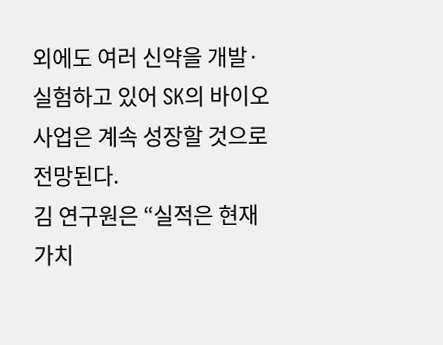외에도 여러 신약을 개발·실험하고 있어 SK의 바이오사업은 계속 성장할 것으로 전망된다.
김 연구원은 “실적은 현재가치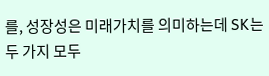를, 성장성은 미래가치를 의미하는데 SK는 두 가지 모두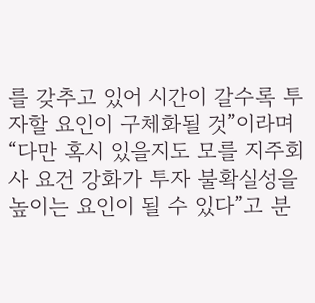를 갖추고 있어 시간이 갈수록 투자할 요인이 구체화될 것”이라며 “다만 혹시 있을지도 모를 지주회사 요건 강화가 투자 불확실성을 높이는 요인이 될 수 있다”고 분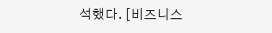석했다. [비즈니스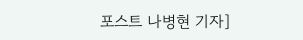포스트 나병현 기자]